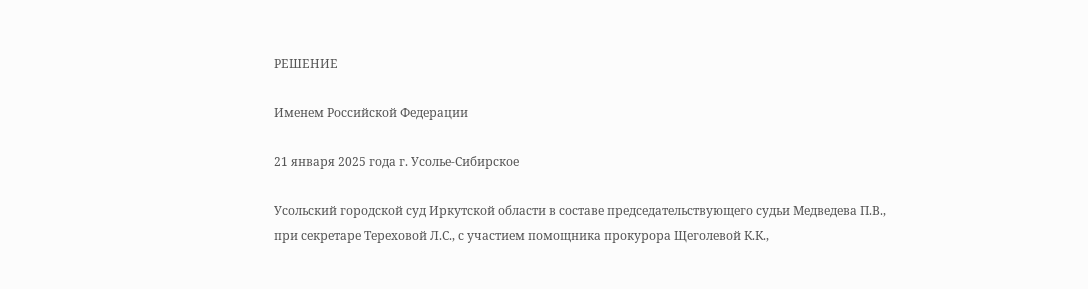РЕШЕНИЕ

Именем Российской Федерации

21 января 2025 года г. Усолье-Сибирское

Усольский городской суд Иркутской области в составе председательствующего судьи Медведева П.В., при секретаре Тереховой Л.С., с участием помощника прокурора Щеголевой К.К.,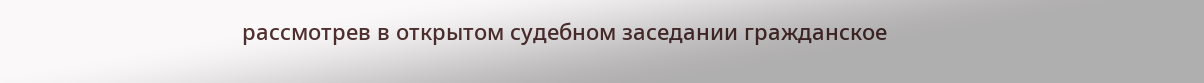рассмотрев в открытом судебном заседании гражданское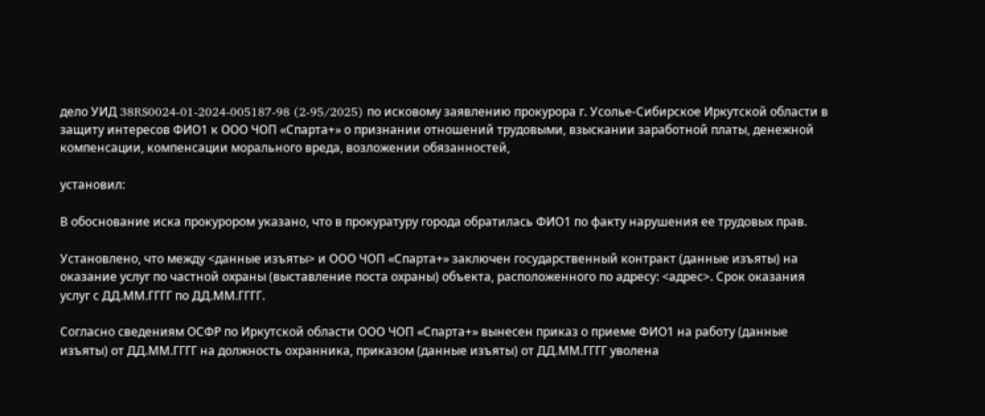дело УИД 38RS0024-01-2024-005187-98 (2-95/2025) по исковому заявлению прокурора г. Усолье-Сибирское Иркутской области в защиту интересов ФИО1 к ООО ЧОП «Спарта+» о признании отношений трудовыми, взыскании заработной платы, денежной компенсации, компенсации морального вреда, возложении обязанностей,

установил:

В обоснование иска прокурором указано, что в прокуратуру города обратилась ФИО1 по факту нарушения ее трудовых прав.

Установлено, что между <данные изъяты> и ООО ЧОП «Спарта+» заключен государственный контракт (данные изъяты) на оказание услуг по частной охраны (выставление поста охраны) объекта, расположенного по адресу: <адрес>. Срок оказания услуг с ДД.ММ.ГГГГ по ДД.ММ.ГГГГ.

Согласно сведениям ОСФР по Иркутской области ООО ЧОП «Спарта+» вынесен приказ о приеме ФИО1 на работу (данные изъяты) от ДД.ММ.ГГГГ на должность охранника, приказом (данные изъяты) от ДД.ММ.ГГГГ уволена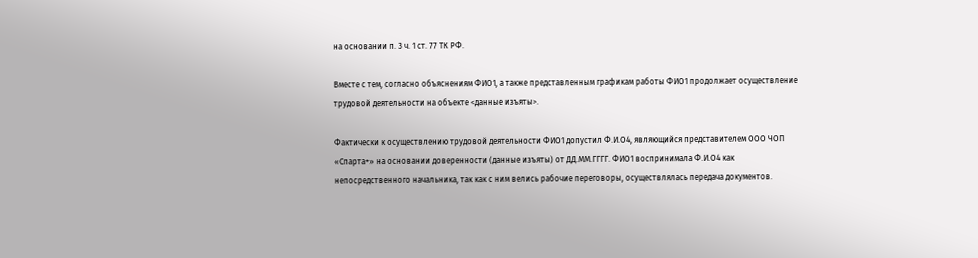на основании п. 3 ч. 1 ст. 77 ТК РФ.

Вместе с тем, согласно объяснениям ФИО1, а также представленным графикам работы ФИО1 продолжает осуществление трудовой деятельности на объекте <данные изъяты>.

Фактически к осуществлению трудовой деятельности ФИО1 допустил Ф.И.О4, являющийся представителем ООО ЧОП «Спарта+» на основании доверенности (данные изъяты) от ДД.ММ.ГГГГ. ФИО1 воспринимала Ф.И.О4 как непосредственного начальника, так как с ним велись рабочие переговоры, осуществлялась передача документов.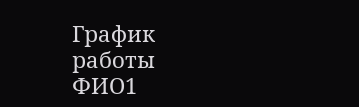График работы ФИО1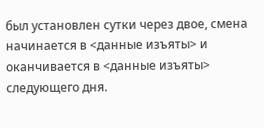был установлен сутки через двое, смена начинается в <данные изъяты> и оканчивается в <данные изъяты> следующего дня.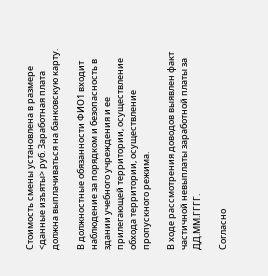Стоимость смены установлена в размере <данные изъяты> руб. Заработная плата должна выплачиваться на банковскую карту.

В должностные обязанности ФИО1 входит наблюдение за порядком и безопасность в здании учебного учреждения и ее прилегающей территории, осуществление обхода территории, осуществление пропускного режима.

В ходе рассмотрения доводов выявлен факт частичной невыплаты заработной платы за ДД.ММ.ГГГГ.

Согласно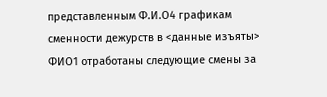представленным Ф.И.О4 графикам сменности дежурств в <данные изъяты> ФИО1 отработаны следующие смены за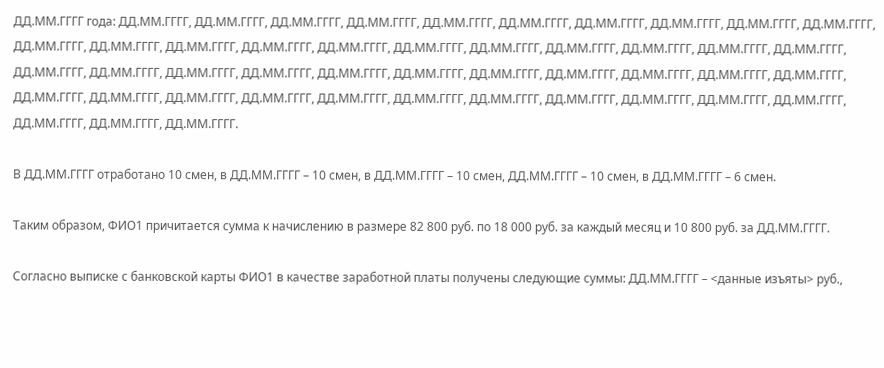ДД.ММ.ГГГГ года: ДД.ММ.ГГГГ, ДД.ММ.ГГГГ, ДД.ММ.ГГГГ, ДД.ММ.ГГГГ, ДД.ММ.ГГГГ, ДД.ММ.ГГГГ, ДД.ММ.ГГГГ, ДД.ММ.ГГГГ, ДД.ММ.ГГГГ, ДД.ММ.ГГГГ, ДД.ММ.ГГГГ, ДД.ММ.ГГГГ, ДД.ММ.ГГГГ, ДД.ММ.ГГГГ, ДД.ММ.ГГГГ, ДД.ММ.ГГГГ, ДД.ММ.ГГГГ, ДД.ММ.ГГГГ, ДД.ММ.ГГГГ, ДД.ММ.ГГГГ, ДД.ММ.ГГГГ, ДД.ММ.ГГГГ, ДД.ММ.ГГГГ, ДД.ММ.ГГГГ, ДД.ММ.ГГГГ, ДД.ММ.ГГГГ, ДД.ММ.ГГГГ, ДД.ММ.ГГГГ, ДД.ММ.ГГГГ, ДД.ММ.ГГГГ, ДД.ММ.ГГГГ, ДД.ММ.ГГГГ, ДД.ММ.ГГГГ, ДД.ММ.ГГГГ, ДД.ММ.ГГГГ, ДД.ММ.ГГГГ, ДД.ММ.ГГГГ, ДД.ММ.ГГГГ, ДД.ММ.ГГГГ, ДД.ММ.ГГГГ, ДД.ММ.ГГГГ, ДД.ММ.ГГГГ, ДД.ММ.ГГГГ, ДД.ММ.ГГГГ, ДД.ММ.ГГГГ, ДД.ММ.ГГГГ.

В ДД.ММ.ГГГГ отработано 10 смен, в ДД.ММ.ГГГГ – 10 смен, в ДД.ММ.ГГГГ – 10 смен, ДД.ММ.ГГГГ – 10 смен, в ДД.ММ.ГГГГ – 6 смен.

Таким образом, ФИО1 причитается сумма к начислению в размере 82 800 руб. по 18 000 руб. за каждый месяц и 10 800 руб. за ДД.ММ.ГГГГ.

Согласно выписке с банковской карты ФИО1 в качестве заработной платы получены следующие суммы: ДД.ММ.ГГГГ – <данные изъяты> руб.,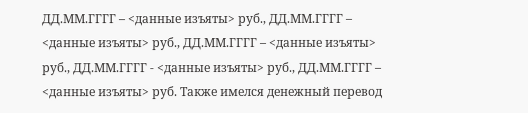ДД.ММ.ГГГГ – <данные изъяты> руб., ДД.ММ.ГГГГ – <данные изъяты> руб., ДД.ММ.ГГГГ – <данные изъяты> руб., ДД.ММ.ГГГГ - <данные изъяты> руб., ДД.ММ.ГГГГ – <данные изъяты> руб. Также имелся денежный перевод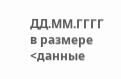ДД.ММ.ГГГГ в размере <данные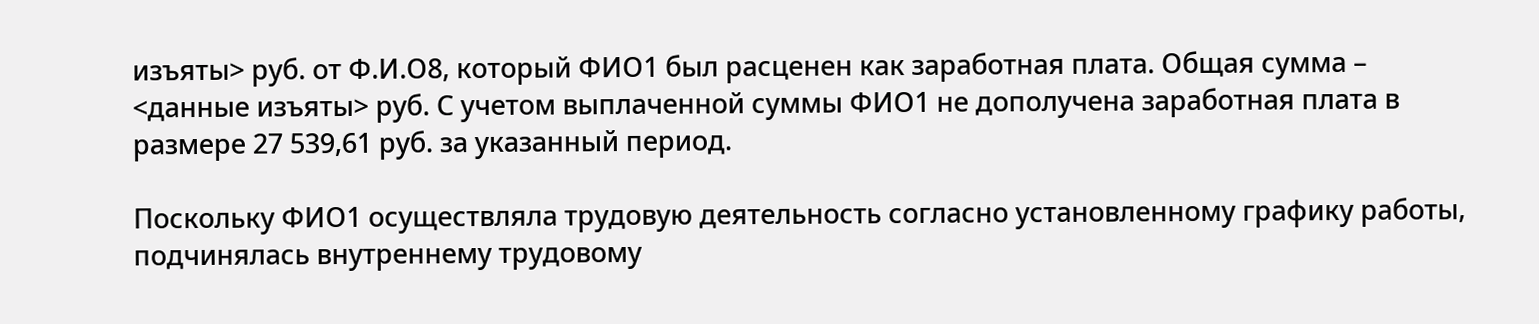изъяты> руб. от Ф.И.О8, который ФИО1 был расценен как заработная плата. Общая сумма – <данные изъяты> руб. С учетом выплаченной суммы ФИО1 не дополучена заработная плата в размере 27 539,61 руб. за указанный период.

Поскольку ФИО1 осуществляла трудовую деятельность согласно установленному графику работы, подчинялась внутреннему трудовому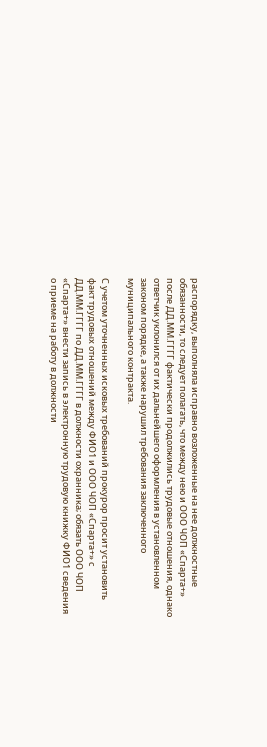распорядку, выполняла исправно возложенные на нее должностные обязанности, то следует полагать, что между нею и ООО ЧОП «Спарта+» после ДД.ММ.ГГГГ фактически продолжились трудовые отношения, однако ответчик уклонился от их дальнейшего оформления в установленном законом порядке, а также нарушил требования заключенного муниципального контракта.

С учетом уточненных исковых требований прокурор просит установить факт трудовых отношений между ФИО1 и ООО ЧОП «Спарта+» с ДД.ММ.ГГГГ по ДД.ММ.ГГГГ в должности охранника; обязать ООО ЧОП «Спарта+» внести запись в электронную трудовую книжку ФИО1 сведения о приеме на работу в должности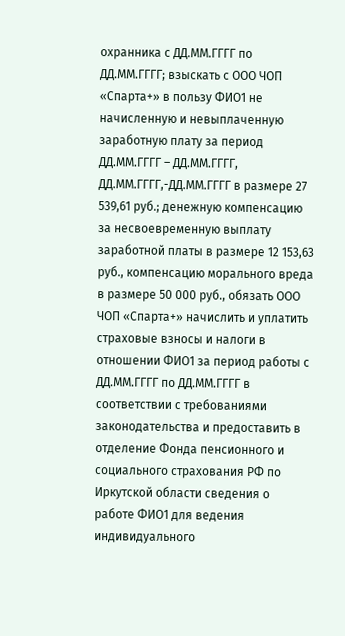охранника с ДД.ММ.ГГГГ по ДД.ММ.ГГГГ; взыскать с ООО ЧОП «Спарта+» в пользу ФИО1 не начисленную и невыплаченную заработную плату за период ДД.ММ.ГГГГ – ДД.ММ.ГГГГ, ДД.ММ.ГГГГ,-ДД.ММ.ГГГГ в размере 27 539,61 руб.; денежную компенсацию за несвоевременную выплату заработной платы в размере 12 153,63 руб., компенсацию морального вреда в размере 50 000 руб., обязать ООО ЧОП «Спарта+» начислить и уплатить страховые взносы и налоги в отношении ФИО1 за период работы с ДД.ММ.ГГГГ по ДД.ММ.ГГГГ в соответствии с требованиями законодательства и предоставить в отделение Фонда пенсионного и социального страхования РФ по Иркутской области сведения о работе ФИО1 для ведения индивидуального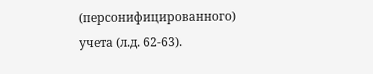(персонифицированного) учета (л.д. 62-63).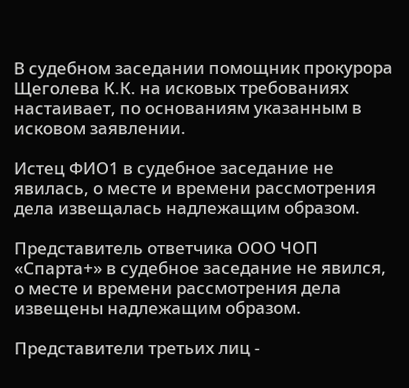В судебном заседании помощник прокурора Щеголева К.К. на исковых требованиях настаивает, по основаниям указанным в исковом заявлении.

Истец ФИО1 в судебное заседание не явилась, о месте и времени рассмотрения дела извещалась надлежащим образом.

Представитель ответчика ООО ЧОП «Спарта+» в судебное заседание не явился, о месте и времени рассмотрения дела извещены надлежащим образом.

Представители третьих лиц -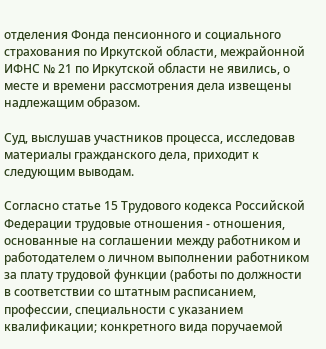отделения Фонда пенсионного и социального страхования по Иркутской области, межрайонной ИФНС № 21 по Иркутской области не явились, о месте и времени рассмотрения дела извещены надлежащим образом.

Суд, выслушав участников процесса, исследовав материалы гражданского дела, приходит к следующим выводам.

Согласно статье 15 Трудового кодекса Российской Федерации трудовые отношения - отношения, основанные на соглашении между работником и работодателем о личном выполнении работником за плату трудовой функции (работы по должности в соответствии со штатным расписанием, профессии, специальности с указанием квалификации; конкретного вида поручаемой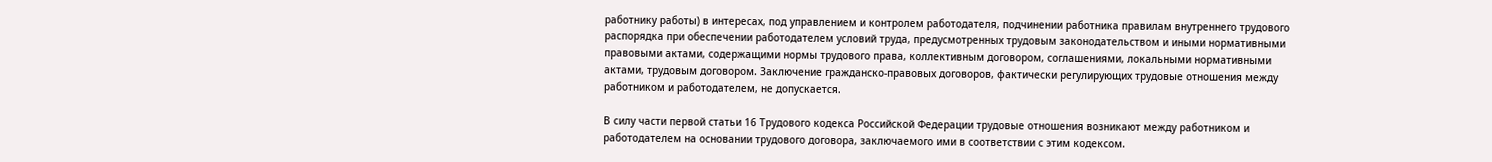работнику работы) в интересах, под управлением и контролем работодателя, подчинении работника правилам внутреннего трудового распорядка при обеспечении работодателем условий труда, предусмотренных трудовым законодательством и иными нормативными правовыми актами, содержащими нормы трудового права, коллективным договором, соглашениями, локальными нормативными актами, трудовым договором. Заключение гражданско-правовых договоров, фактически регулирующих трудовые отношения между работником и работодателем, не допускается.

В силу части первой статьи 16 Трудового кодекса Российской Федерации трудовые отношения возникают между работником и работодателем на основании трудового договора, заключаемого ими в соответствии с этим кодексом.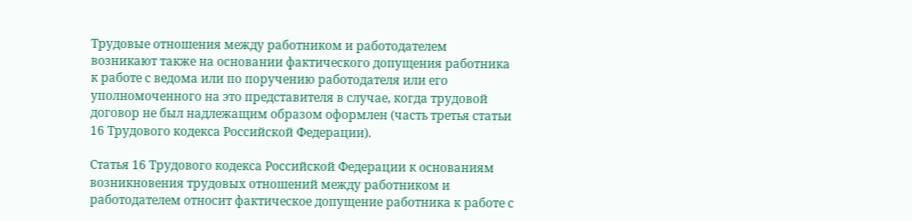Трудовые отношения между работником и работодателем возникают также на основании фактического допущения работника к работе с ведома или по поручению работодателя или его уполномоченного на это представителя в случае, когда трудовой договор не был надлежащим образом оформлен (часть третья статьи 16 Трудового кодекса Российской Федерации).

Статья 16 Трудового кодекса Российской Федерации к основаниям возникновения трудовых отношений между работником и работодателем относит фактическое допущение работника к работе с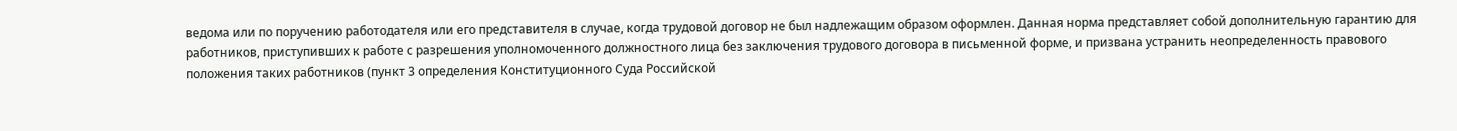ведома или по поручению работодателя или его представителя в случае, когда трудовой договор не был надлежащим образом оформлен. Данная норма представляет собой дополнительную гарантию для работников, приступивших к работе с разрешения уполномоченного должностного лица без заключения трудового договора в письменной форме, и призвана устранить неопределенность правового положения таких работников (пункт 3 определения Конституционного Суда Российской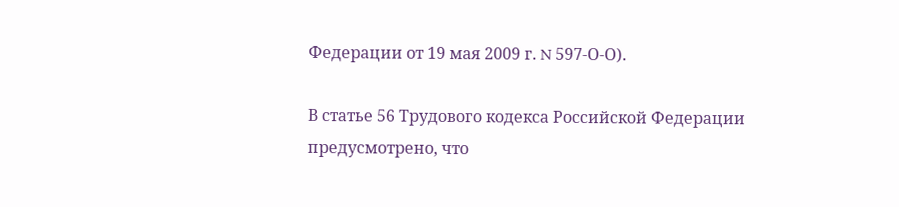Федерации от 19 мая 2009 г. N 597-О-О).

В статье 56 Трудового кодекса Российской Федерации предусмотрено, что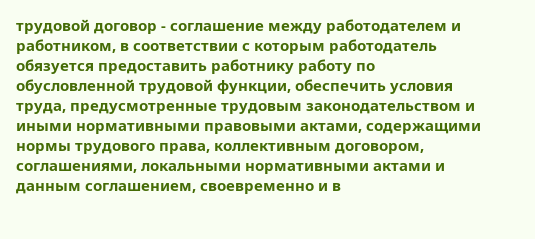трудовой договор - соглашение между работодателем и работником, в соответствии с которым работодатель обязуется предоставить работнику работу по обусловленной трудовой функции, обеспечить условия труда, предусмотренные трудовым законодательством и иными нормативными правовыми актами, содержащими нормы трудового права, коллективным договором, соглашениями, локальными нормативными актами и данным соглашением, своевременно и в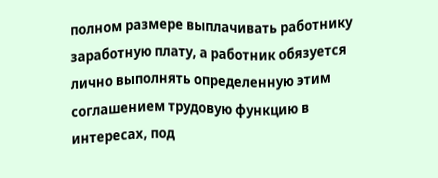полном размере выплачивать работнику заработную плату, а работник обязуется лично выполнять определенную этим соглашением трудовую функцию в интересах, под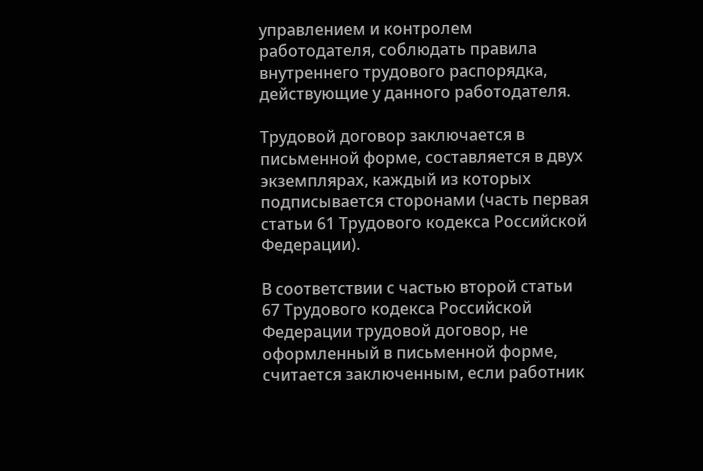управлением и контролем работодателя, соблюдать правила внутреннего трудового распорядка, действующие у данного работодателя.

Трудовой договор заключается в письменной форме, составляется в двух экземплярах, каждый из которых подписывается сторонами (часть первая статьи 61 Трудового кодекса Российской Федерации).

В соответствии с частью второй статьи 67 Трудового кодекса Российской Федерации трудовой договор, не оформленный в письменной форме, считается заключенным, если работник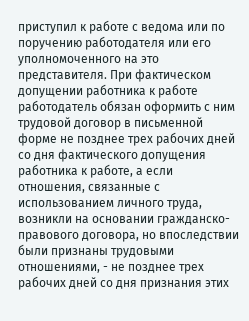приступил к работе с ведома или по поручению работодателя или его уполномоченного на это представителя. При фактическом допущении работника к работе работодатель обязан оформить с ним трудовой договор в письменной форме не позднее трех рабочих дней со дня фактического допущения работника к работе, а если отношения, связанные с использованием личного труда, возникли на основании гражданско-правового договора, но впоследствии были признаны трудовыми отношениями, - не позднее трех рабочих дней со дня признания этих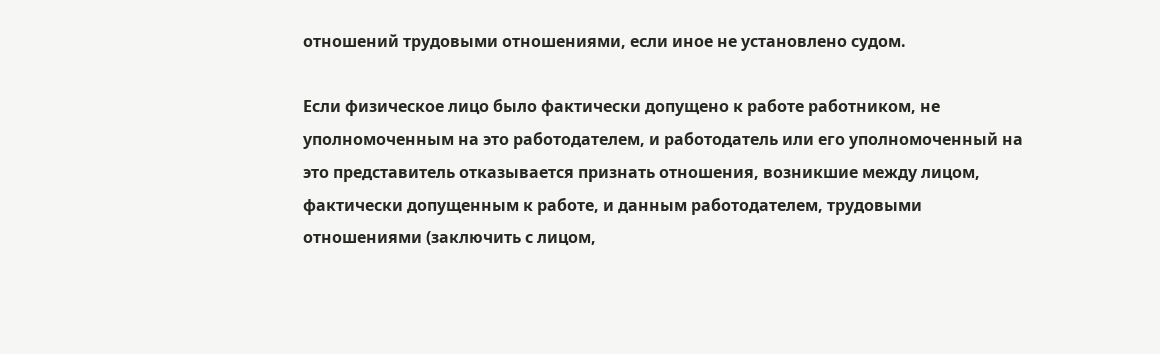отношений трудовыми отношениями, если иное не установлено судом.

Если физическое лицо было фактически допущено к работе работником, не уполномоченным на это работодателем, и работодатель или его уполномоченный на это представитель отказывается признать отношения, возникшие между лицом, фактически допущенным к работе, и данным работодателем, трудовыми отношениями (заключить с лицом,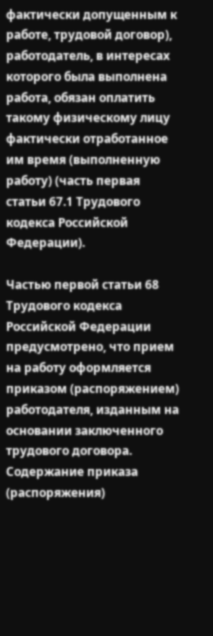фактически допущенным к работе, трудовой договор), работодатель, в интересах которого была выполнена работа, обязан оплатить такому физическому лицу фактически отработанное им время (выполненную работу) (часть первая статьи 67.1 Трудового кодекса Российской Федерации).

Частью первой статьи 68 Трудового кодекса Российской Федерации предусмотрено, что прием на работу оформляется приказом (распоряжением) работодателя, изданным на основании заключенного трудового договора. Содержание приказа (распоряжения)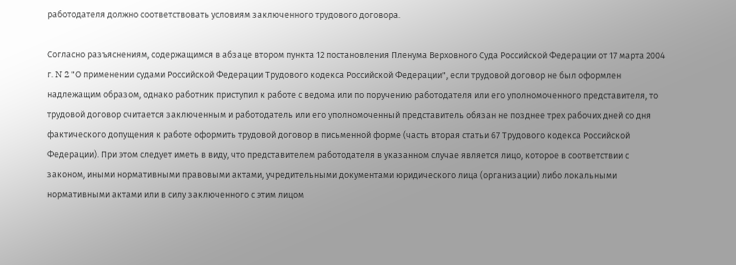работодателя должно соответствовать условиям заключенного трудового договора.

Согласно разъяснениям, содержащимся в абзаце втором пункта 12 постановления Пленума Верховного Суда Российской Федерации от 17 марта 2004 г. N 2 "О применении судами Российской Федерации Трудового кодекса Российской Федерации", если трудовой договор не был оформлен надлежащим образом, однако работник приступил к работе с ведома или по поручению работодателя или его уполномоченного представителя, то трудовой договор считается заключенным и работодатель или его уполномоченный представитель обязан не позднее трех рабочих дней со дня фактического допущения к работе оформить трудовой договор в письменной форме (часть вторая статьи 67 Трудового кодекса Российской Федерации). При этом следует иметь в виду, что представителем работодателя в указанном случае является лицо, которое в соответствии с законом, иными нормативными правовыми актами, учредительными документами юридического лица (организации) либо локальными нормативными актами или в силу заключенного с этим лицом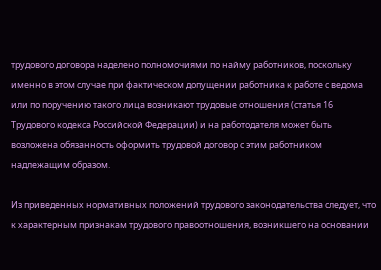трудового договора наделено полномочиями по найму работников, поскольку именно в этом случае при фактическом допущении работника к работе с ведома или по поручению такого лица возникают трудовые отношения (статья 16 Трудового кодекса Российской Федерации) и на работодателя может быть возложена обязанность оформить трудовой договор с этим работником надлежащим образом.

Из приведенных нормативных положений трудового законодательства следует, что к характерным признакам трудового правоотношения, возникшего на основании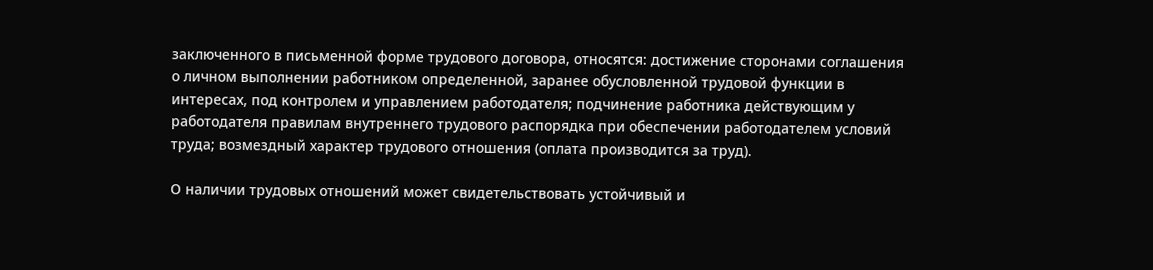заключенного в письменной форме трудового договора, относятся: достижение сторонами соглашения о личном выполнении работником определенной, заранее обусловленной трудовой функции в интересах, под контролем и управлением работодателя; подчинение работника действующим у работодателя правилам внутреннего трудового распорядка при обеспечении работодателем условий труда; возмездный характер трудового отношения (оплата производится за труд).

О наличии трудовых отношений может свидетельствовать устойчивый и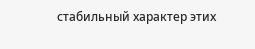стабильный характер этих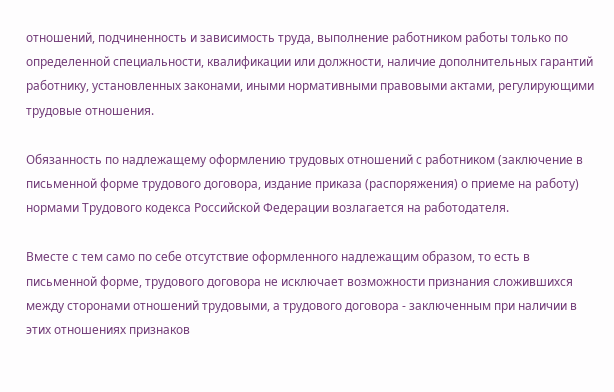отношений, подчиненность и зависимость труда, выполнение работником работы только по определенной специальности, квалификации или должности, наличие дополнительных гарантий работнику, установленных законами, иными нормативными правовыми актами, регулирующими трудовые отношения.

Обязанность по надлежащему оформлению трудовых отношений с работником (заключение в письменной форме трудового договора, издание приказа (распоряжения) о приеме на работу) нормами Трудового кодекса Российской Федерации возлагается на работодателя.

Вместе с тем само по себе отсутствие оформленного надлежащим образом, то есть в письменной форме, трудового договора не исключает возможности признания сложившихся между сторонами отношений трудовыми, а трудового договора - заключенным при наличии в этих отношениях признаков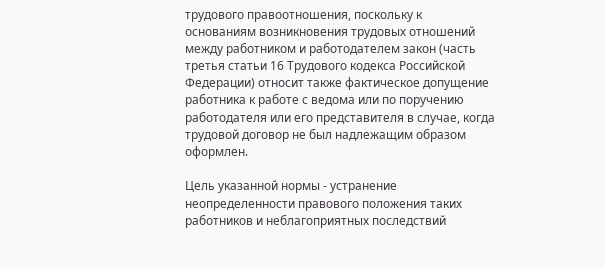трудового правоотношения, поскольку к основаниям возникновения трудовых отношений между работником и работодателем закон (часть третья статьи 16 Трудового кодекса Российской Федерации) относит также фактическое допущение работника к работе с ведома или по поручению работодателя или его представителя в случае, когда трудовой договор не был надлежащим образом оформлен.

Цель указанной нормы - устранение неопределенности правового положения таких работников и неблагоприятных последствий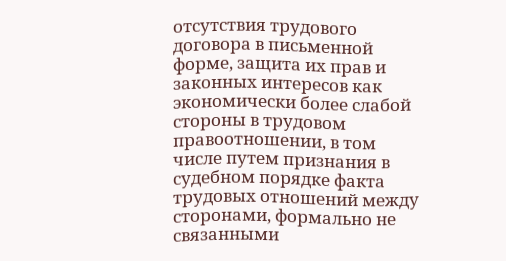отсутствия трудового договора в письменной форме, защита их прав и законных интересов как экономически более слабой стороны в трудовом правоотношении, в том числе путем признания в судебном порядке факта трудовых отношений между сторонами, формально не связанными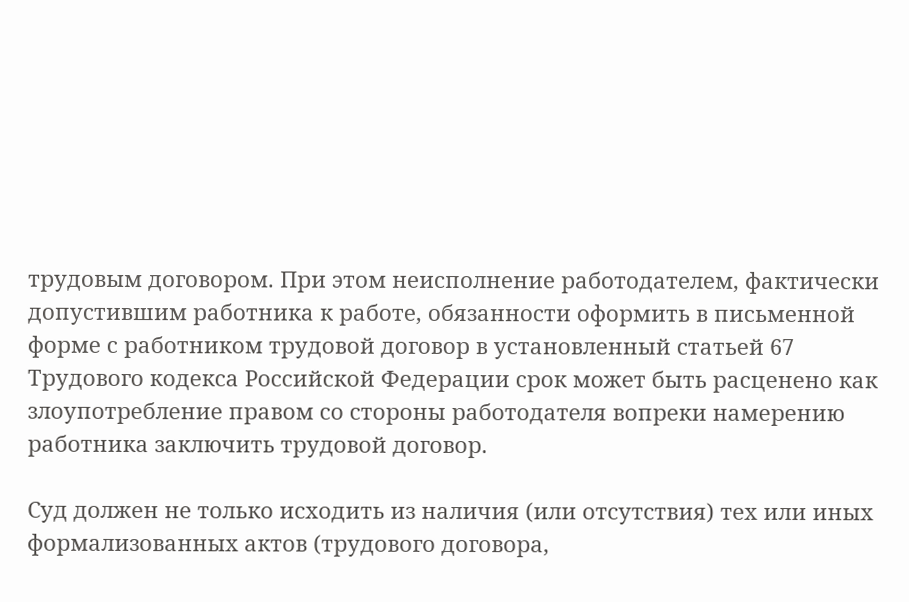трудовым договором. При этом неисполнение работодателем, фактически допустившим работника к работе, обязанности оформить в письменной форме с работником трудовой договор в установленный статьей 67 Трудового кодекса Российской Федерации срок может быть расценено как злоупотребление правом со стороны работодателя вопреки намерению работника заключить трудовой договор.

Суд должен не только исходить из наличия (или отсутствия) тех или иных формализованных актов (трудового договора,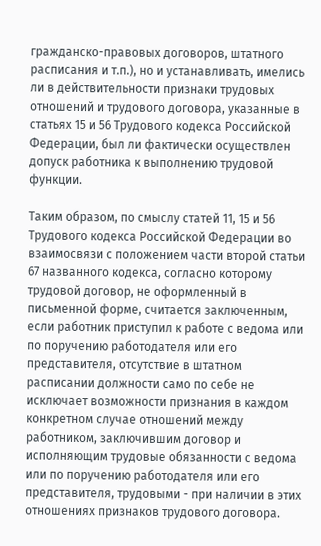гражданско-правовых договоров, штатного расписания и т.п.), но и устанавливать, имелись ли в действительности признаки трудовых отношений и трудового договора, указанные в статьях 15 и 56 Трудового кодекса Российской Федерации, был ли фактически осуществлен допуск работника к выполнению трудовой функции.

Таким образом, по смыслу статей 11, 15 и 56 Трудового кодекса Российской Федерации во взаимосвязи с положением части второй статьи 67 названного кодекса, согласно которому трудовой договор, не оформленный в письменной форме, считается заключенным, если работник приступил к работе с ведома или по поручению работодателя или его представителя, отсутствие в штатном расписании должности само по себе не исключает возможности признания в каждом конкретном случае отношений между работником, заключившим договор и исполняющим трудовые обязанности с ведома или по поручению работодателя или его представителя, трудовыми - при наличии в этих отношениях признаков трудового договора.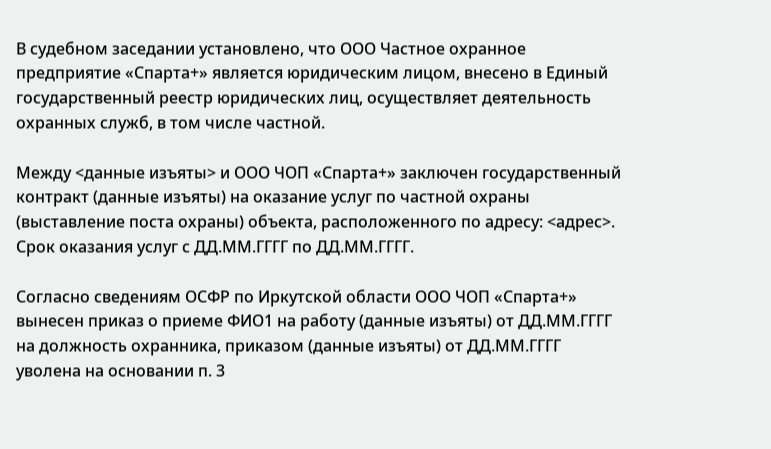В судебном заседании установлено, что ООО Частное охранное предприятие «Спарта+» является юридическим лицом, внесено в Единый государственный реестр юридических лиц, осуществляет деятельность охранных служб, в том числе частной.

Между <данные изъяты> и ООО ЧОП «Спарта+» заключен государственный контракт (данные изъяты) на оказание услуг по частной охраны (выставление поста охраны) объекта, расположенного по адресу: <адрес>. Срок оказания услуг с ДД.ММ.ГГГГ по ДД.ММ.ГГГГ.

Согласно сведениям ОСФР по Иркутской области ООО ЧОП «Спарта+» вынесен приказ о приеме ФИО1 на работу (данные изъяты) от ДД.ММ.ГГГГ на должность охранника, приказом (данные изъяты) от ДД.ММ.ГГГГ уволена на основании п. 3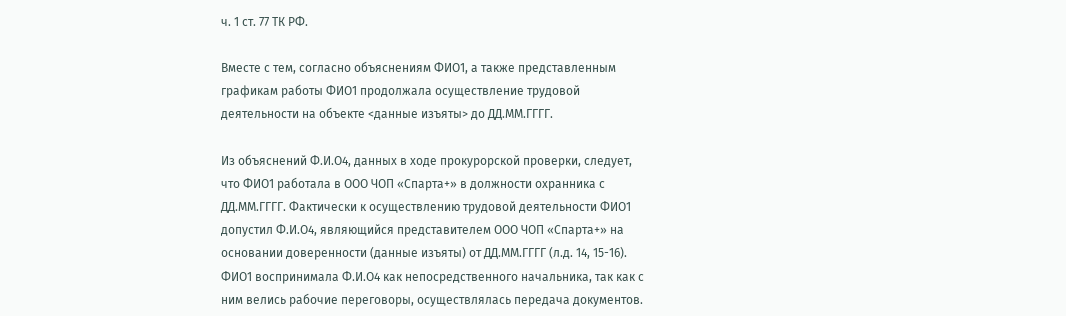ч. 1 ст. 77 ТК РФ.

Вместе с тем, согласно объяснениям ФИО1, а также представленным графикам работы ФИО1 продолжала осуществление трудовой деятельности на объекте <данные изъяты> до ДД.ММ.ГГГГ.

Из объяснений Ф.И.О4, данных в ходе прокурорской проверки, следует, что ФИО1 работала в ООО ЧОП «Спарта+» в должности охранника с ДД.ММ.ГГГГ. Фактически к осуществлению трудовой деятельности ФИО1 допустил Ф.И.О4, являющийся представителем ООО ЧОП «Спарта+» на основании доверенности (данные изъяты) от ДД.ММ.ГГГГ (л.д. 14, 15-16). ФИО1 воспринимала Ф.И.О4 как непосредственного начальника, так как с ним велись рабочие переговоры, осуществлялась передача документов.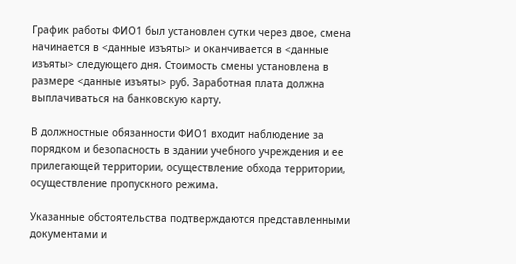График работы ФИО1 был установлен сутки через двое, смена начинается в <данные изъяты> и оканчивается в <данные изъяты> следующего дня. Стоимость смены установлена в размере <данные изъяты> руб. Заработная плата должна выплачиваться на банковскую карту.

В должностные обязанности ФИО1 входит наблюдение за порядком и безопасность в здании учебного учреждения и ее прилегающей территории, осуществление обхода территории, осуществление пропускного режима.

Указанные обстоятельства подтверждаются представленными документами и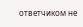ответчиком не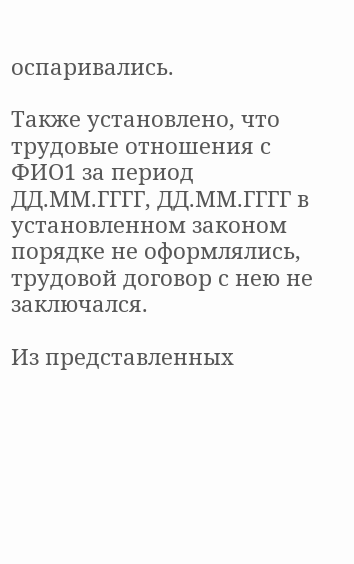оспаривались.

Также установлено, что трудовые отношения с ФИО1 за период ДД.ММ.ГГГГ, ДД.ММ.ГГГГ в установленном законом порядке не оформлялись, трудовой договор с нею не заключался.

Из представленных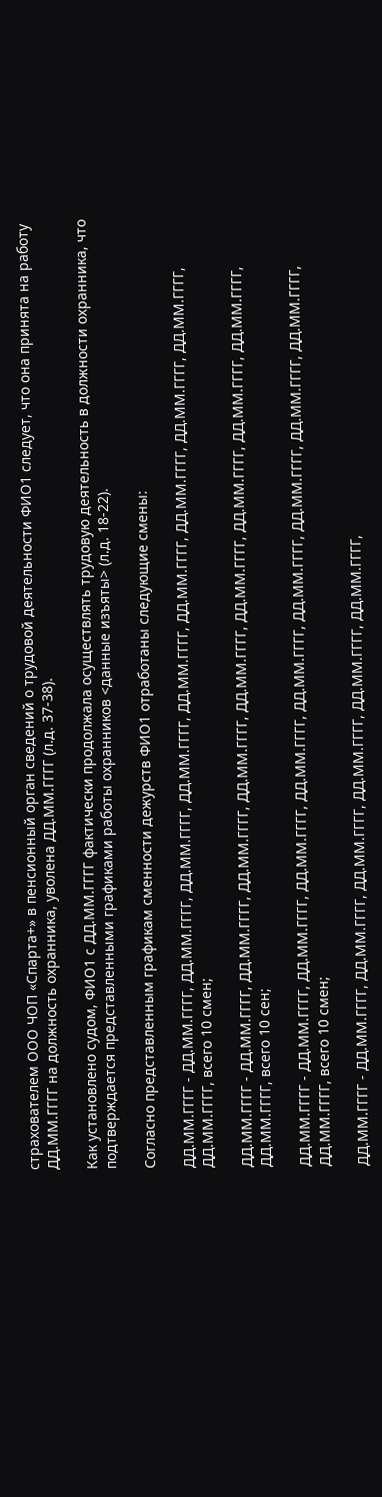страхователем ООО ЧОП «Спарта+» в пенсионный орган сведений о трудовой деятельности ФИО1 следует, что она принята на работу ДД.ММ.ГГГГ на должность охранника, уволена ДД.ММ.ГГГГ (л.д. 37-38).

Как установлено судом, ФИО1 с ДД.ММ.ГГГГ фактически продолжала осуществлять трудовую деятельность в должности охранника, что подтверждается представленными графиками работы охранников <данные изъяты> (л.д. 18-22).

Согласно представленным графикам сменности дежурств ФИО1 отработаны следующие смены:

ДД.ММ.ГГГГ - ДД.ММ.ГГГГ, ДД.ММ.ГГГГ, ДД.ММ.ГГГГ, ДД.ММ.ГГГГ, ДД.ММ.ГГГГ, ДД.ММ.ГГГГ, ДД.ММ.ГГГГ, ДД.ММ.ГГГГ, ДД.ММ.ГГГГ, ДД.ММ.ГГГГ, всего 10 смен;

ДД.ММ.ГГГГ - ДД.ММ.ГГГГ, ДД.ММ.ГГГГ, ДД.ММ.ГГГГ, ДД.ММ.ГГГГ, ДД.ММ.ГГГГ, ДД.ММ.ГГГГ, ДД.ММ.ГГГГ, ДД.ММ.ГГГГ, ДД.ММ.ГГГГ, ДД.ММ.ГГГГ, всего 10 сен;

ДД.ММ.ГГГГ - ДД.ММ.ГГГГ, ДД.ММ.ГГГГ, ДД.ММ.ГГГГ, ДД.ММ.ГГГГ, ДД.ММ.ГГГГ, ДД.ММ.ГГГГ, ДД.ММ.ГГГГ, ДД.ММ.ГГГГ, ДД.ММ.ГГГГ, ДД.ММ.ГГГГ, всего 10 смен;

ДД.ММ.ГГГГ - ДД.ММ.ГГГГ, ДД.ММ.ГГГГ, ДД.ММ.ГГГГ, ДД.ММ.ГГГГ, ДД.ММ.ГГГГ, ДД.ММ.ГГГГ,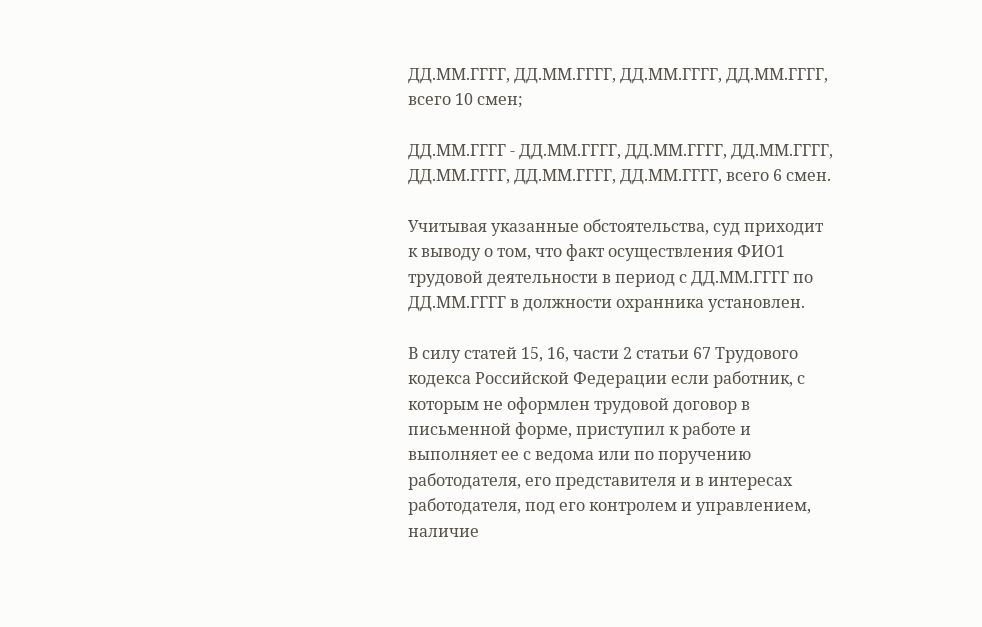ДД.ММ.ГГГГ, ДД.ММ.ГГГГ, ДД.ММ.ГГГГ, ДД.ММ.ГГГГ, всего 10 смен;

ДД.ММ.ГГГГ - ДД.ММ.ГГГГ, ДД.ММ.ГГГГ, ДД.ММ.ГГГГ, ДД.ММ.ГГГГ, ДД.ММ.ГГГГ, ДД.ММ.ГГГГ, всего 6 смен.

Учитывая указанные обстоятельства, суд приходит к выводу о том, что факт осуществления ФИО1 трудовой деятельности в период с ДД.ММ.ГГГГ по ДД.ММ.ГГГГ в должности охранника установлен.

В силу статей 15, 16, части 2 статьи 67 Трудового кодекса Российской Федерации если работник, с которым не оформлен трудовой договор в письменной форме, приступил к работе и выполняет ее с ведома или по поручению работодателя, его представителя и в интересах работодателя, под его контролем и управлением, наличие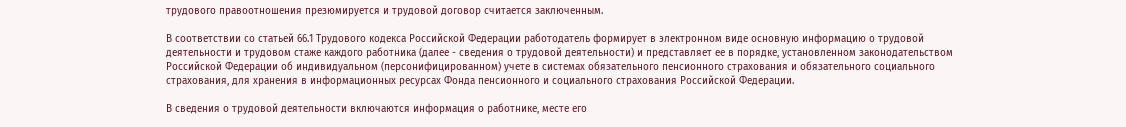трудового правоотношения презюмируется и трудовой договор считается заключенным.

В соответствии со статьей 66.1 Трудового кодекса Российской Федерации работодатель формирует в электронном виде основную информацию о трудовой деятельности и трудовом стаже каждого работника (далее - сведения о трудовой деятельности) и представляет ее в порядке, установленном законодательством Российской Федерации об индивидуальном (персонифицированном) учете в системах обязательного пенсионного страхования и обязательного социального страхования, для хранения в информационных ресурсах Фонда пенсионного и социального страхования Российской Федерации.

В сведения о трудовой деятельности включаются информация о работнике, месте его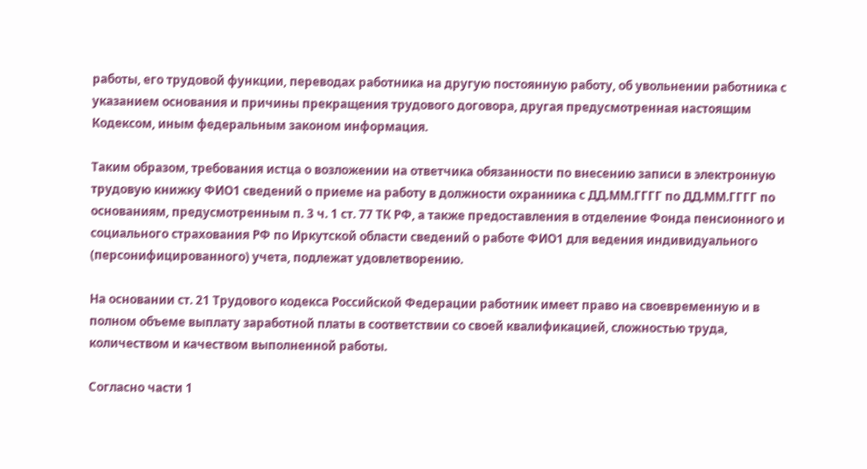работы, его трудовой функции, переводах работника на другую постоянную работу, об увольнении работника с указанием основания и причины прекращения трудового договора, другая предусмотренная настоящим Кодексом, иным федеральным законом информация.

Таким образом, требования истца о возложении на ответчика обязанности по внесению записи в электронную трудовую книжку ФИО1 сведений о приеме на работу в должности охранника с ДД.ММ.ГГГГ по ДД.ММ.ГГГГ по основаниям, предусмотренным п. 3 ч. 1 ст. 77 ТК РФ, а также предоставления в отделение Фонда пенсионного и социального страхования РФ по Иркутской области сведений о работе ФИО1 для ведения индивидуального (персонифицированного) учета, подлежат удовлетворению.

На основании ст. 21 Трудового кодекса Российской Федерации работник имеет право на своевременную и в полном объеме выплату заработной платы в соответствии со своей квалификацией, сложностью труда, количеством и качеством выполненной работы.

Согласно части 1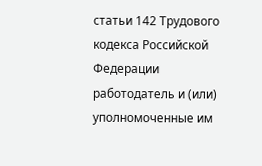статьи 142 Трудового кодекса Российской Федерации работодатель и (или) уполномоченные им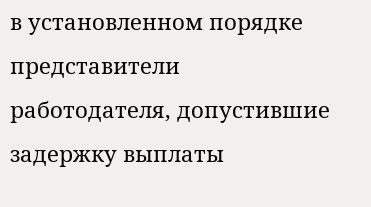в установленном порядке представители работодателя, допустившие задержку выплаты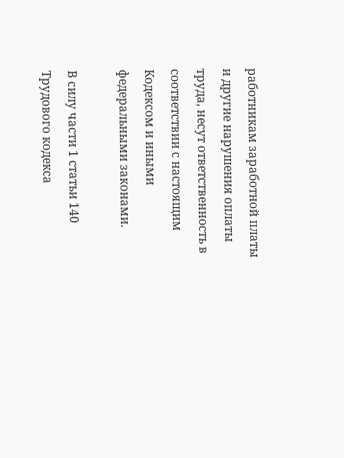работникам заработной платы и другие нарушения оплаты труда, несут ответственность в соответствии с настоящим Кодексом и иными федеральными законами.

В силу части 1 статьи 140 Трудового кодекса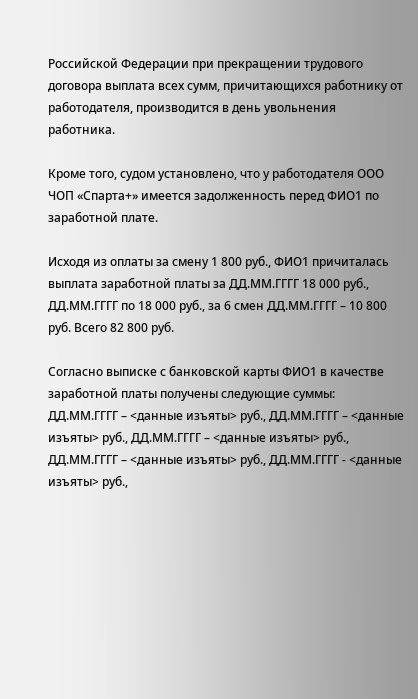Российской Федерации при прекращении трудового договора выплата всех сумм, причитающихся работнику от работодателя, производится в день увольнения работника.

Кроме того, судом установлено, что у работодателя ООО ЧОП «Спарта+» имеется задолженность перед ФИО1 по заработной плате.

Исходя из оплаты за смену 1 800 руб., ФИО1 причиталась выплата заработной платы за ДД.ММ.ГГГГ 18 000 руб., ДД.ММ.ГГГГ по 18 000 руб., за 6 смен ДД.ММ.ГГГГ – 10 800 руб. Всего 82 800 руб.

Согласно выписке с банковской карты ФИО1 в качестве заработной платы получены следующие суммы: ДД.ММ.ГГГГ – <данные изъяты> руб., ДД.ММ.ГГГГ – <данные изъяты> руб., ДД.ММ.ГГГГ – <данные изъяты> руб., ДД.ММ.ГГГГ – <данные изъяты> руб., ДД.ММ.ГГГГ - <данные изъяты> руб.,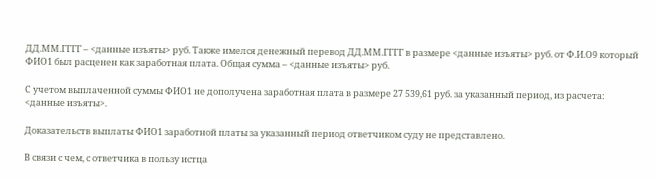ДД.ММ.ГГГГ – <данные изъяты> руб. Также имелся денежный перевод ДД.ММ.ГГГГ в размере <данные изъяты> руб. от Ф.И.О9 который ФИО1 был расценен как заработная плата. Общая сумма – <данные изъяты> руб.

С учетом выплаченной суммы ФИО1 не дополучена заработная плата в размере 27 539,61 руб. за указанный период, из расчета: <данные изъяты>.

Доказательств выплаты ФИО1 заработной платы за указанный период ответчиком суду не представлено.

В связи с чем, с ответчика в пользу истца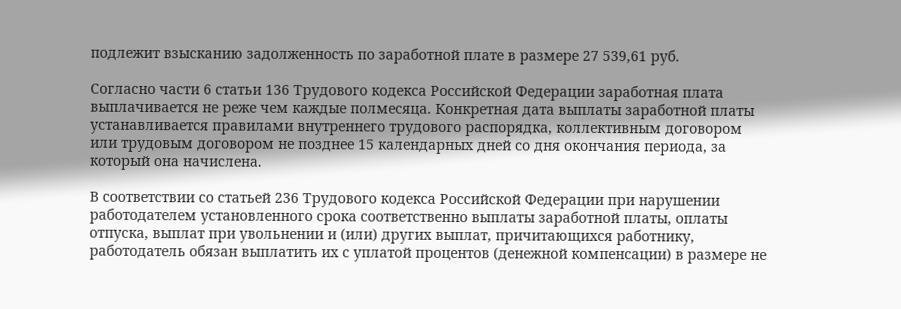подлежит взысканию задолженность по заработной плате в размере 27 539,61 руб.

Согласно части 6 статьи 136 Трудового кодекса Российской Федерации заработная плата выплачивается не реже чем каждые полмесяца. Конкретная дата выплаты заработной платы устанавливается правилами внутреннего трудового распорядка, коллективным договором или трудовым договором не позднее 15 календарных дней со дня окончания периода, за который она начислена.

В соответствии со статьей 236 Трудового кодекса Российской Федерации при нарушении работодателем установленного срока соответственно выплаты заработной платы, оплаты отпуска, выплат при увольнении и (или) других выплат, причитающихся работнику, работодатель обязан выплатить их с уплатой процентов (денежной компенсации) в размере не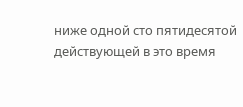ниже одной сто пятидесятой действующей в это время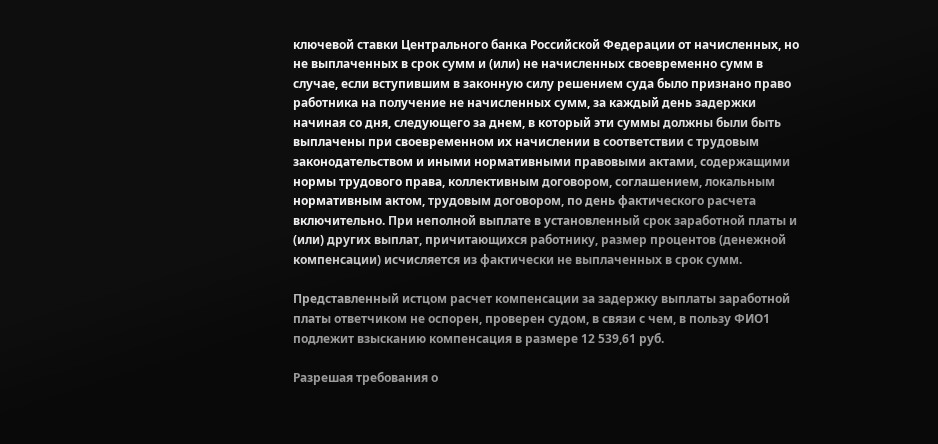ключевой ставки Центрального банка Российской Федерации от начисленных, но не выплаченных в срок сумм и (или) не начисленных своевременно сумм в случае, если вступившим в законную силу решением суда было признано право работника на получение не начисленных сумм, за каждый день задержки начиная со дня, следующего за днем, в который эти суммы должны были быть выплачены при своевременном их начислении в соответствии с трудовым законодательством и иными нормативными правовыми актами, содержащими нормы трудового права, коллективным договором, соглашением, локальным нормативным актом, трудовым договором, по день фактического расчета включительно. При неполной выплате в установленный срок заработной платы и (или) других выплат, причитающихся работнику, размер процентов (денежной компенсации) исчисляется из фактически не выплаченных в срок сумм.

Представленный истцом расчет компенсации за задержку выплаты заработной платы ответчиком не оспорен, проверен судом, в связи с чем, в пользу ФИО1 подлежит взысканию компенсация в размере 12 539,61 руб.

Разрешая требования о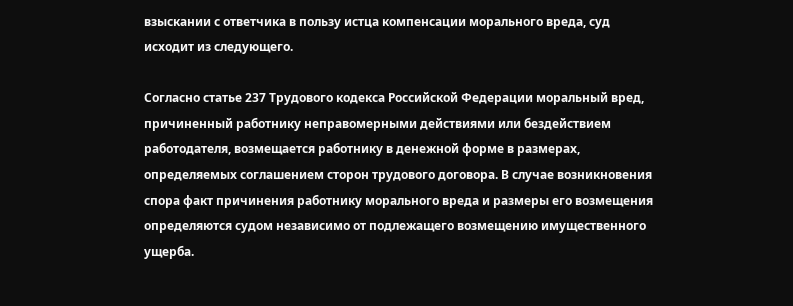взыскании с ответчика в пользу истца компенсации морального вреда, суд исходит из следующего.

Согласно статье 237 Трудового кодекса Российской Федерации моральный вред, причиненный работнику неправомерными действиями или бездействием работодателя, возмещается работнику в денежной форме в размерах, определяемых соглашением сторон трудового договора. В случае возникновения спора факт причинения работнику морального вреда и размеры его возмещения определяются судом независимо от подлежащего возмещению имущественного ущерба.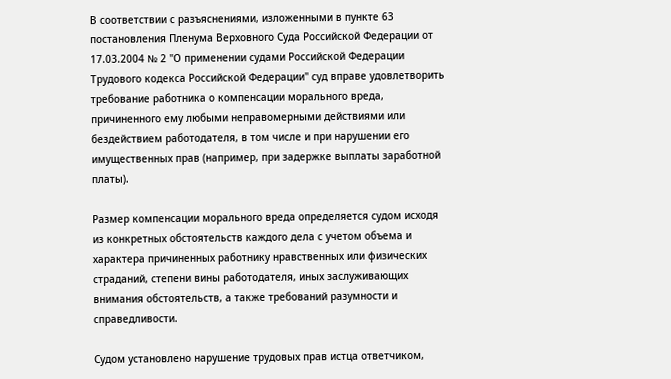В соответствии с разъяснениями, изложенными в пункте 63 постановления Пленума Верховного Суда Российской Федерации от 17.03.2004 № 2 "О применении судами Российской Федерации Трудового кодекса Российской Федерации" суд вправе удовлетворить требование работника о компенсации морального вреда, причиненного ему любыми неправомерными действиями или бездействием работодателя, в том числе и при нарушении его имущественных прав (например, при задержке выплаты заработной платы).

Размер компенсации морального вреда определяется судом исходя из конкретных обстоятельств каждого дела с учетом объема и характера причиненных работнику нравственных или физических страданий, степени вины работодателя, иных заслуживающих внимания обстоятельств, а также требований разумности и справедливости.

Судом установлено нарушение трудовых прав истца ответчиком,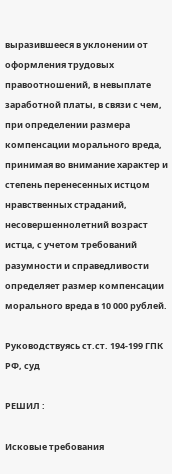выразившееся в уклонении от оформления трудовых правоотношений, в невыплате заработной платы, в связи с чем, при определении размера компенсации морального вреда, принимая во внимание характер и степень перенесенных истцом нравственных страданий, несовершеннолетний возраст истца, с учетом требований разумности и справедливости определяет размер компенсации морального вреда в 10 000 рублей.

Руководствуясь ст.ст. 194-199 ГПК РФ, суд

РЕШИЛ :

Исковые требования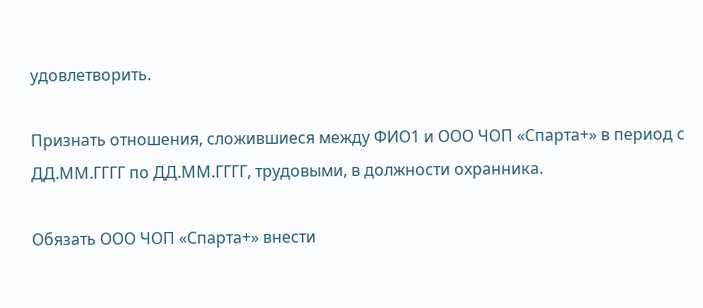удовлетворить.

Признать отношения, сложившиеся между ФИО1 и ООО ЧОП «Спарта+» в период с ДД.ММ.ГГГГ по ДД.ММ.ГГГГ, трудовыми, в должности охранника.

Обязать ООО ЧОП «Спарта+» внести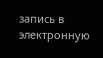запись в электронную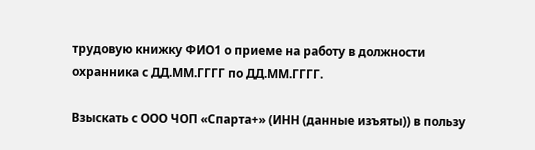трудовую книжку ФИО1 о приеме на работу в должности охранника с ДД.ММ.ГГГГ по ДД.ММ.ГГГГ.

Взыскать с ООО ЧОП «Спарта+» (ИНН (данные изъяты)) в пользу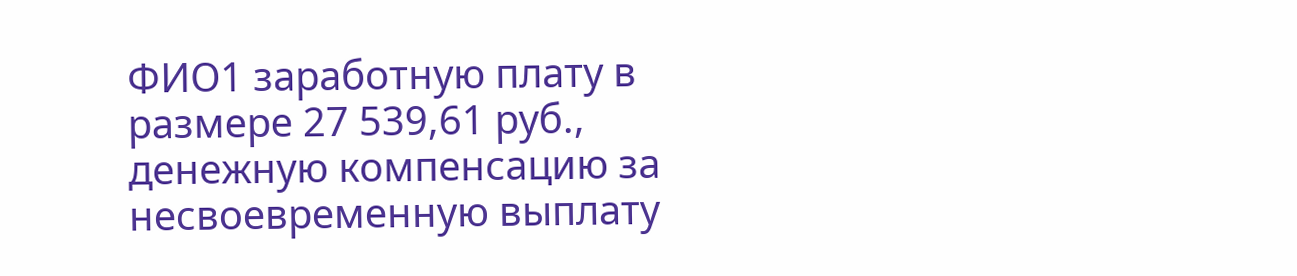ФИО1 заработную плату в размере 27 539,61 руб., денежную компенсацию за несвоевременную выплату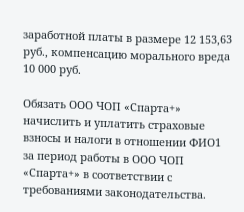заработной платы в размере 12 153,63 руб., компенсацию морального вреда 10 000 руб.

Обязать ООО ЧОП «Спарта+» начислить и уплатить страховые взносы и налоги в отношении ФИО1 за период работы в ООО ЧОП «Спарта+» в соответствии с требованиями законодательства.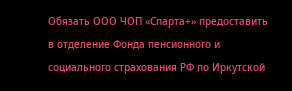Обязать ООО ЧОП «Спарта+» предоставить в отделение Фонда пенсионного и социального страхования РФ по Иркутской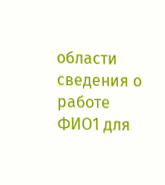области сведения о работе ФИО1 для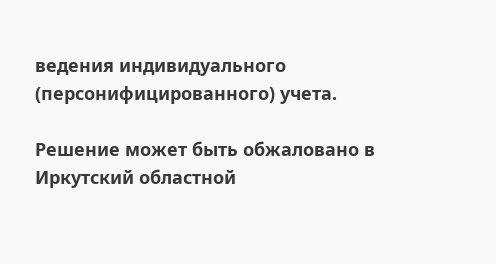ведения индивидуального (персонифицированного) учета.

Решение может быть обжаловано в Иркутский областной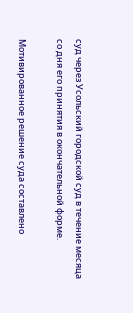суд через Усольский городской суд в течение месяца со дня его принятия в окончательной форме.

Мотивированное решение суда составлено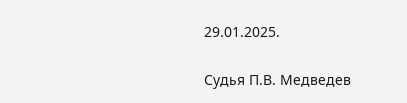29.01.2025.

Судья П.В. Медведев